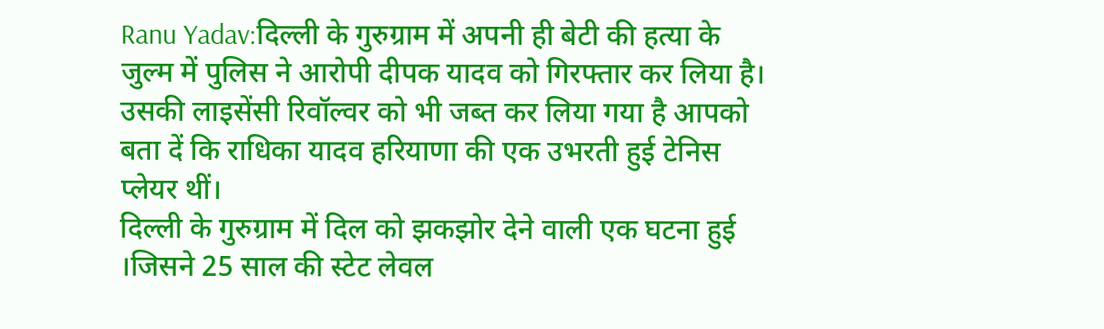Ranu Yadav:दिल्ली के गुरुग्राम में अपनी ही बेटी की हत्या के जुल्म में पुलिस ने आरोपी दीपक यादव को गिरफ्तार कर लिया है। उसकी लाइसेंसी रिवॉल्वर को भी जब्त कर लिया गया है आपको बता दें कि राधिका यादव हरियाणा की एक उभरती हुई टेनिस प्लेयर थीं।
दिल्ली के गुरुग्राम में दिल को झकझोर देने वाली एक घटना हुई ।जिसने 25 साल की स्टेट लेवल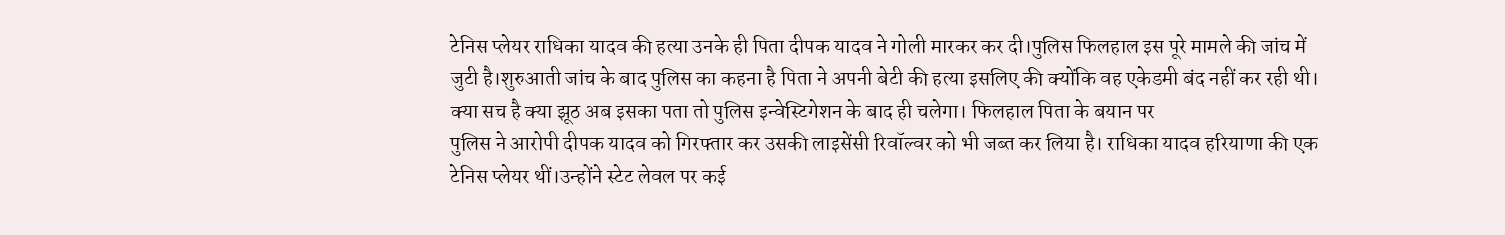टेनिस प्लेयर राधिका यादव की हत्या उनके ही पिता दीपक यादव ने गोली मारकर कर दी।पुलिस फिलहाल इस पूरे मामले की जांच में जुटी है।शुरुआती जांच के बाद पुलिस का कहना है पिता ने अपनी बेटी की हत्या इसलिए की क्योंकि वह एकेडमी बंद नहीं कर रही थी। क्या सच है क्या झूठ अब इसका पता तो पुलिस इन्वेस्टिगेशन के बाद ही चलेगा। फिलहाल पिता के बयान पर
पुलिस ने आरोपी दीपक यादव को गिरफ्तार कर उसकी लाइसेंसी रिवॉल्वर को भी जब्त कर लिया है। राधिका यादव हरियाणा की एक टेनिस प्लेयर थीं।उन्होंने स्टेट लेवल पर कई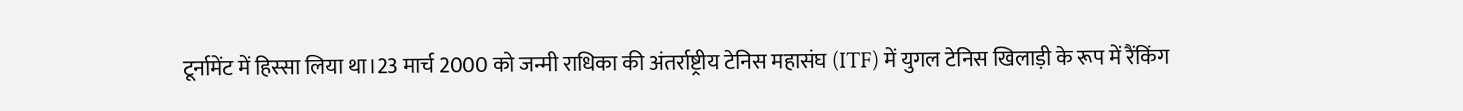टूर्नामेंट में हिस्सा लिया था।23 मार्च 2000 को जन्मी राधिका की अंतर्राष्ट्रीय टेनिस महासंघ (ITF) में युगल टेनिस खिलाड़ी के रूप में रैंकिंग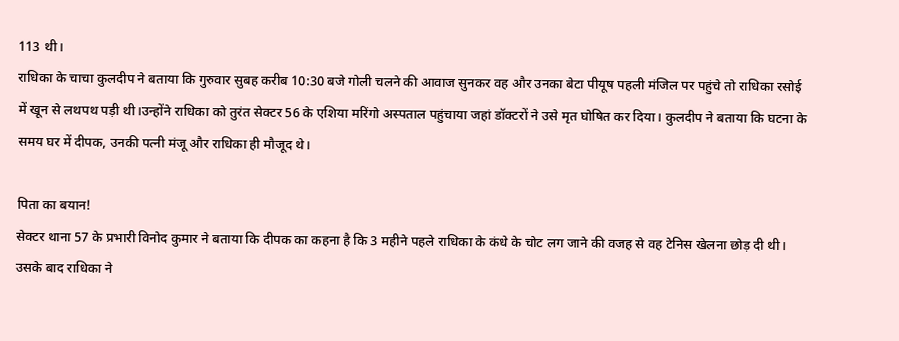113 थी।
राधिका के चाचा कुलदीप ने बताया कि गुरुवार सुबह करीब 10:30 बजे गोली चलने की आवाज सुनकर वह और उनका बेटा पीयूष पहली मंजिल पर पहुंचे तो राधिका रसोई में खून से लथपथ पड़ी थी।उन्होंने राधिका को तुरंत सेक्टर 56 के एशिया मरिंगो अस्पताल पहुंचाया जहां डॉक्टरों ने उसे मृत घोषित कर दिया। कुलदीप ने बताया कि घटना के समय घर में दीपक, उनकी पत्नी मंजू और राधिका ही मौजूद थे।

पिता का बयान!
सेक्टर थाना 57 के प्रभारी विनोद कुमार ने बताया कि दीपक का कहना है कि 3 महीने पहले राधिका के कंधे के चोट लग जाने की वजह से वह टेनिस खेलना छोड़ दी थी। उसके बाद राधिका ने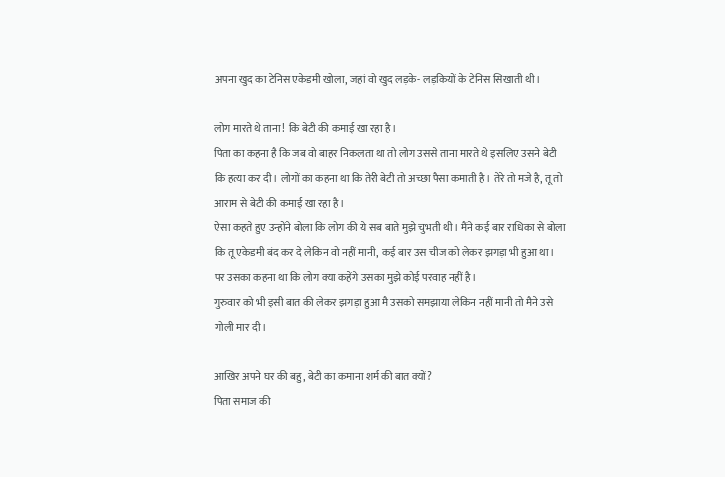अपना खुद का टेनिस एकेडमी खोला, जहां वो खुद लड़के- लड़कियों के टेनिस सिखाती थी।

लोग मारते थे ताना! कि बेटी की कमाई खा रहा है।
पिता का कहना है कि जब वो बाहर निकलता था तो लोग उससे ताना मारते थे इसलिए उसने बेटी कि हत्या कर दी। लोगों का कहना था कि तेरी बेटी तो अच्छा पैसा कमाती है। तेरे तो मजे है, तू तो आराम से बेटी की कमाई खा रहा है।
ऐसा कहते हुए उन्होंने बोला कि लोग की ये सब बाते मुझे चुभती थी। मैंने कई बार राधिका से बोला कि तू एकेडमी बंद कर दे लेकिन वो नहीं मानी, कई बार उस चीज को लेकर झगड़ा भी हुआ था। पर उसका कहना था कि लोग क्या कहेंगे उसका मुझे कोई परवाह नहीं है।
गुरुवार को भी इसी बात की लेकर झगड़ा हुआ मै उसको समझाया लेकिन नहीं मानी तो मैने उसे गोली मार दी।

आखिर अपने घर की बहु, बेटी का कमाना शर्म की बात क्यों?
पिता समाज की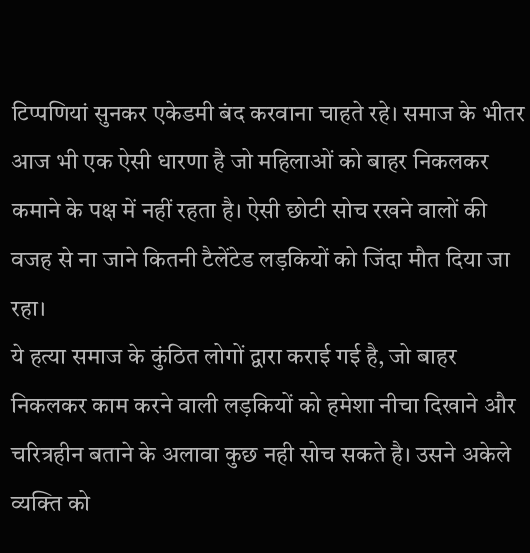टिप्पणियां सुनकर एकेडमी बंद करवाना चाहते रहे। समाज के भीतर आज भी एक ऐसी धारणा है जो महिलाओं को बाहर निकलकर कमाने के पक्ष में नहीं रहता है। ऐसी छोटी सोच रखने वालों की वजह से ना जाने कितनी टैलेंटेड लड़कियों को जिंदा मौत दिया जा रहा।
ये हत्या समाज के कुंठित लोगों द्वारा कराई गई है, जो बाहर निकलकर काम करने वाली लड़कियों को हमेशा नीचा दिखाने और चरित्रहीन बताने के अलावा कुछ नही सोच सकते है। उसने अकेले व्यक्ति को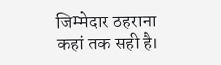जिम्मेदार ठहराना कहां तक सही है।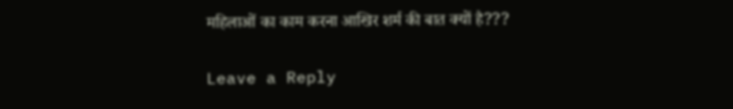महिलाओं का काम करना आखिर शर्म की बात क्यों है???

Leave a Reply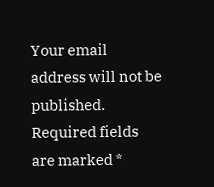Your email address will not be published. Required fields are marked *